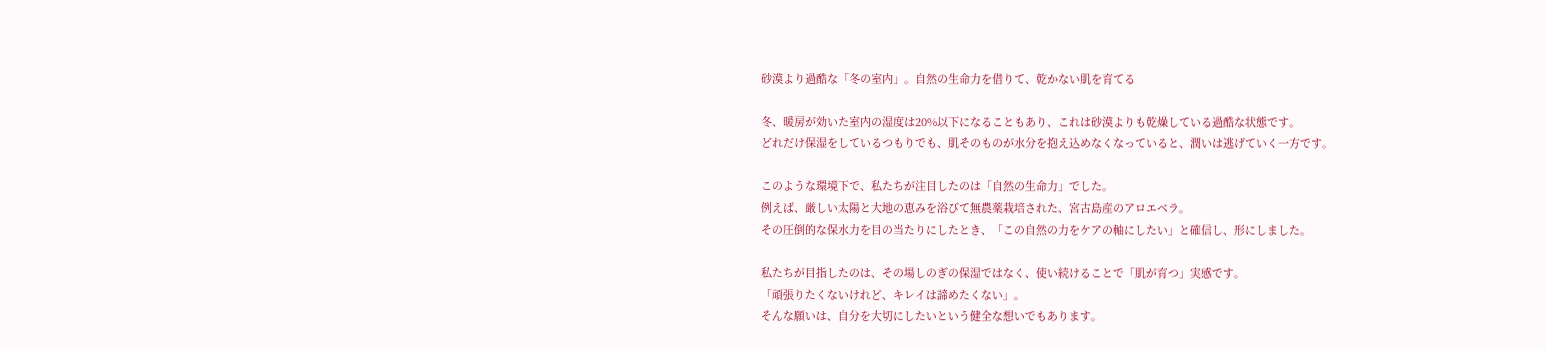砂漠より過酷な「冬の室内」。自然の生命力を借りて、乾かない肌を育てる

冬、暖房が効いた室内の湿度は20%以下になることもあり、これは砂漠よりも乾燥している過酷な状態です。
どれだけ保湿をしているつもりでも、肌そのものが水分を抱え込めなくなっていると、潤いは逃げていく一方です。

このような環境下で、私たちが注目したのは「自然の生命力」でした。
例えば、厳しい太陽と大地の恵みを浴びて無農薬栽培された、宮古島産のアロエベラ。
その圧倒的な保水力を目の当たりにしたとき、「この自然の力をケアの軸にしたい」と確信し、形にしました。

私たちが目指したのは、その場しのぎの保湿ではなく、使い続けることで「肌が育つ」実感です。
「頑張りたくないけれど、キレイは諦めたくない」。
そんな願いは、自分を大切にしたいという健全な想いでもあります。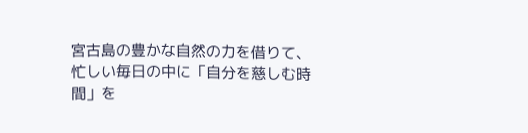宮古島の豊かな自然の力を借りて、忙しい毎日の中に「自分を慈しむ時間」を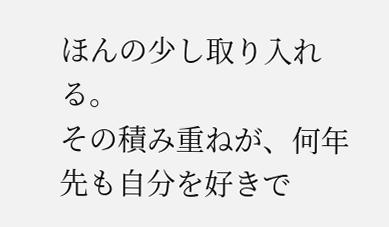ほんの少し取り入れる。
その積み重ねが、何年先も自分を好きで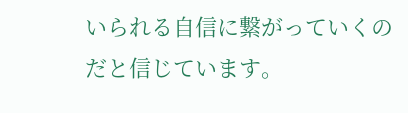いられる自信に繋がっていくのだと信じています。